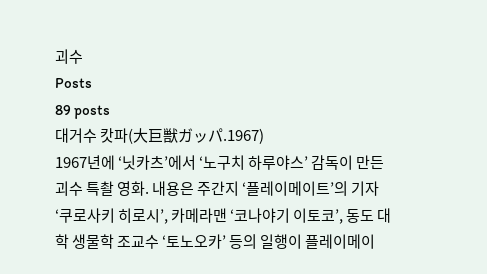괴수
Posts
89 posts
대거수 캇파(大巨獣ガッパ.1967)
1967년에 ‘닛카츠’에서 ‘노구치 하루야스’ 감독이 만든 괴수 특촬 영화. 내용은 주간지 ‘플레이메이트’의 기자 ‘쿠로사키 히로시’, 카메라맨 ‘코나야기 이토코’, 동도 대학 생물학 조교수 ‘토노오카’ 등의 일행이 플레이메이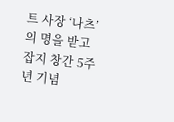트 사장 ‘나츠’의 명을 받고 잡지 창간 5주년 기념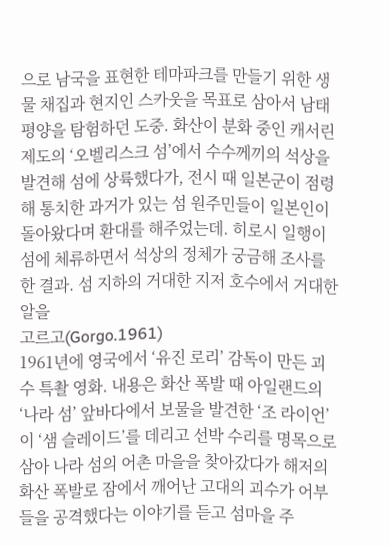으로 남국을 표현한 테마파크를 만들기 위한 생물 채집과 현지인 스카웃을 목표로 삼아서 남태평양을 탐험하던 도중. 화산이 분화 중인 캐서린 제도의 ‘오벨리스크 섬’에서 수수께끼의 석상을 발견해 섬에 상륙했다가, 전시 때 일본군이 점령해 통치한 과거가 있는 섬 원주민들이 일본인이 돌아왔다며 환대를 해주었는데. 히로시 일행이 섬에 체류하면서 석상의 정체가 궁금해 조사를 한 결과. 섬 지하의 거대한 지저 호수에서 거대한 알을
고르고(Gorgo.1961)
1961년에 영국에서 ‘유진 로리’ 감독이 만든 괴수 특촬 영화. 내용은 화산 폭발 때 아일랜드의 ‘나라 섬’ 앞바다에서 보물을 발견한 ‘조 라이언’이 ‘샘 슬레이드’를 데리고 선박 수리를 명목으로 삼아 나라 섬의 어촌 마을을 찾아갔다가 해저의 화산 폭발로 잠에서 깨어난 고대의 괴수가 어부들을 공격했다는 이야기를 듣고 섬마을 주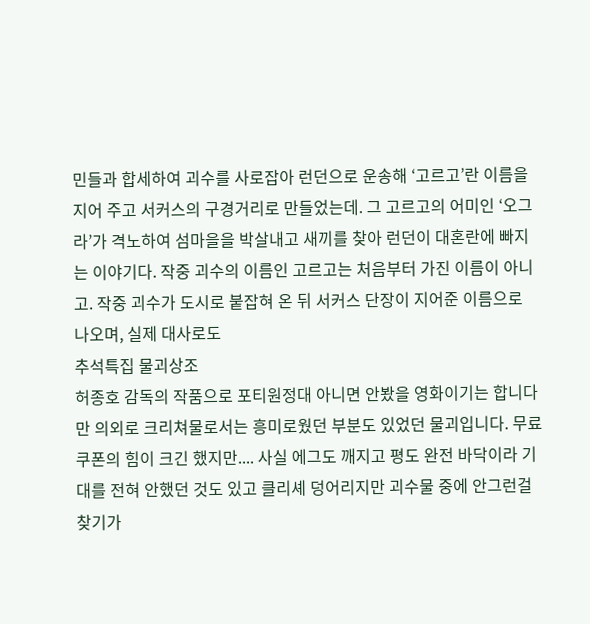민들과 합세하여 괴수를 사로잡아 런던으로 운송해 ‘고르고’란 이름을 지어 주고 서커스의 구경거리로 만들었는데. 그 고르고의 어미인 ‘오그라’가 격노하여 섬마을을 박살내고 새끼를 찾아 런던이 대혼란에 빠지는 이야기다. 작중 괴수의 이름인 고르고는 처음부터 가진 이름이 아니고. 작중 괴수가 도시로 붙잡혀 온 뒤 서커스 단장이 지어준 이름으로 나오며, 실제 대사로도
추석특집 물괴상조
허종호 감독의 작품으로 포티원정대 아니면 안봤을 영화이기는 합니다만 의외로 크리쳐물로서는 흥미로웠던 부분도 있었던 물괴입니다. 무료쿠폰의 힘이 크긴 했지만.... 사실 에그도 깨지고 평도 완전 바닥이라 기대를 전혀 안했던 것도 있고 클리셰 덩어리지만 괴수물 중에 안그런걸 찾기가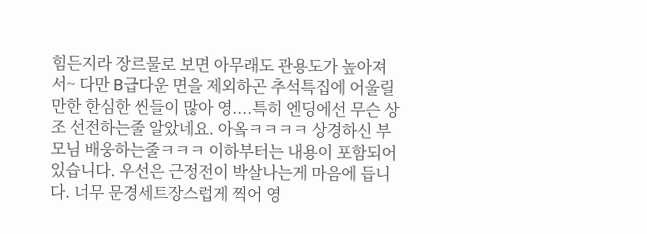힘든지라 장르물로 보면 아무래도 관용도가 높아져서~ 다만 B급다운 면을 제외하곤 추석특집에 어울릴만한 한심한 씬들이 많아 영....특히 엔딩에선 무슨 상조 선전하는줄 알았네요. 아옼ㅋㅋㅋㅋ 상경하신 부모님 배웅하는줄ㅋㅋㅋ 이하부터는 내용이 포함되어 있습니다. 우선은 근정전이 박살나는게 마음에 듭니다. 너무 문경세트장스럽게 찍어 영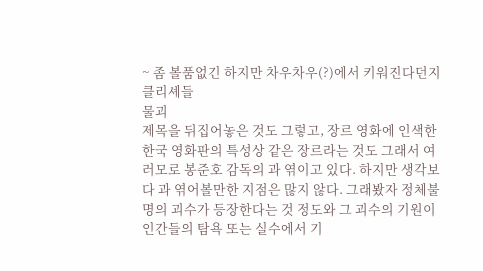~ 좀 볼품없긴 하지만 차우차우(?)에서 키워진다던지 클리셰들
물괴
제목을 뒤집어놓은 것도 그렇고, 장르 영화에 인색한 한국 영화판의 특성상 같은 장르라는 것도 그래서 여러모로 봉준호 감독의 과 엮이고 있다. 하지만 생각보다 과 엮어볼만한 지점은 많지 않다. 그래봤자 정체불명의 괴수가 등장한다는 것 정도와 그 괴수의 기원이 인간들의 탐욕 또는 실수에서 기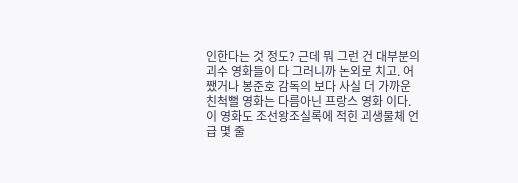인한다는 것 정도? 근데 뭐 그런 건 대부분의 괴수 영화들이 다 그러니까 논외로 치고. 어쨌거나 봉준호 감독의 보다 사실 더 가까운 친척뻘 영화는 다름아닌 프랑스 영화 이다. 이 영화도 조선왕조실록에 적힌 괴생물체 언급 몇 줄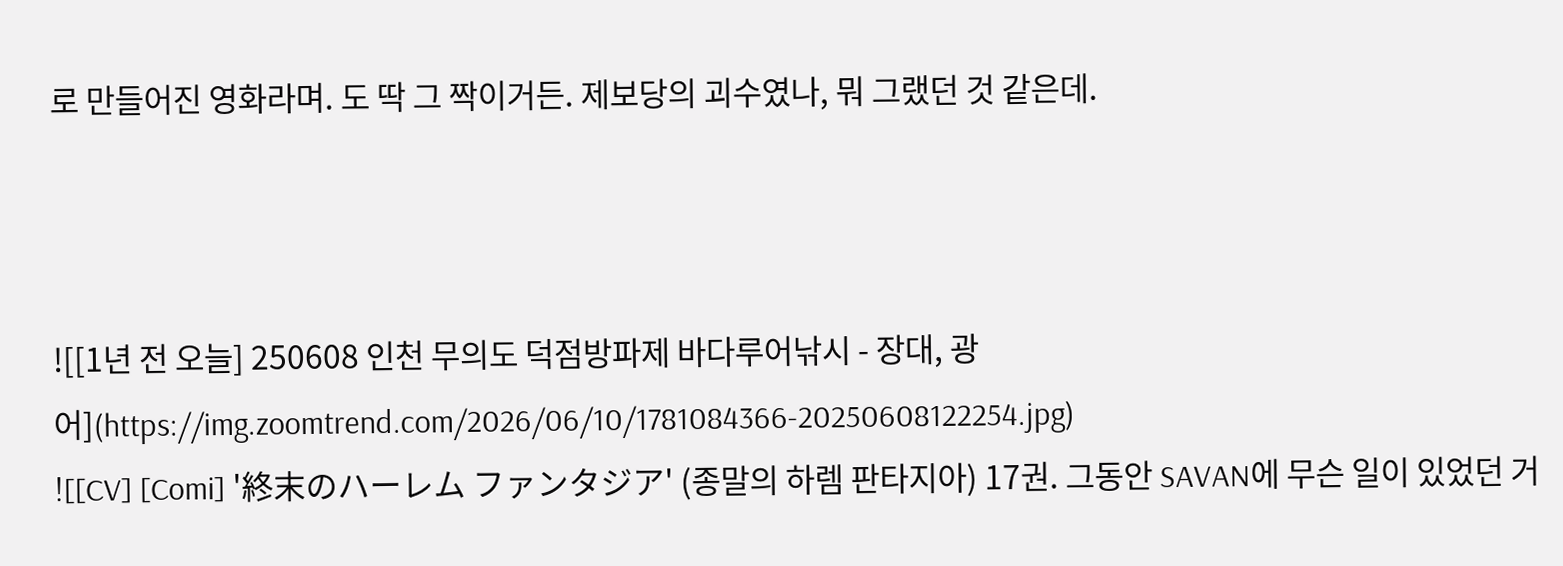로 만들어진 영화라며. 도 딱 그 짝이거든. 제보당의 괴수였나, 뭐 그랬던 것 같은데.



![[1년 전 오늘] 250608 인천 무의도 덕점방파제 바다루어낚시 - 장대, 광어](https://img.zoomtrend.com/2026/06/10/1781084366-20250608122254.jpg)
![[CV] [Comi] '終末のハーレム ファンタジア' (종말의 하렘 판타지아) 17권. 그동안 SAVAN에 무슨 일이 있었던 거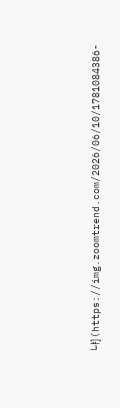냐](https://img.zoomtrend.com/2026/06/10/1781084386-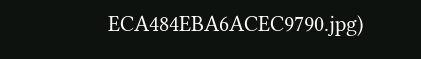ECA484EBA6ACEC9790.jpg)